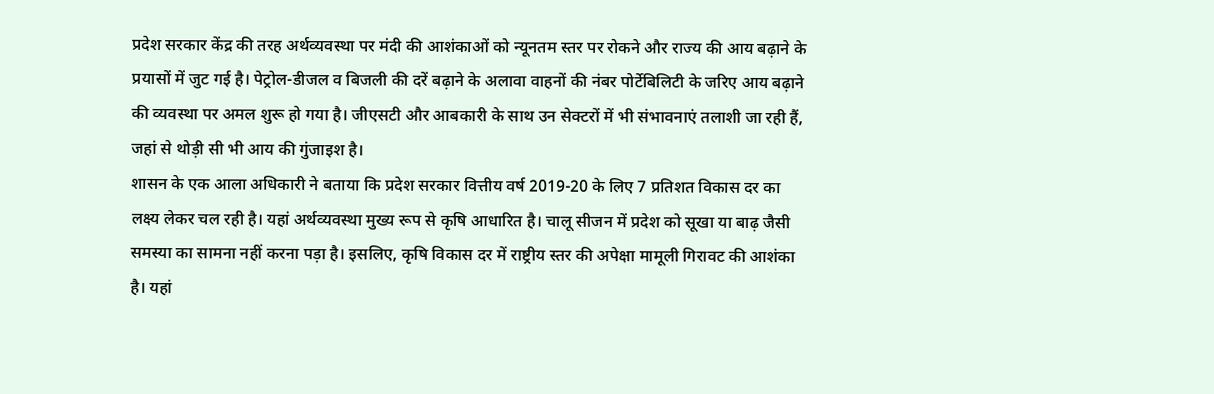प्रदेश सरकार केंद्र की तरह अर्थव्यवस्था पर मंदी की आशंकाओं को न्यूनतम स्तर पर रोकने और राज्य की आय बढ़ाने के प्रयासों में जुट गई है। पेट्रोल-डीजल व बिजली की दरें बढ़ाने के अलावा वाहनों की नंबर पोर्टेबिलिटी के जरिए आय बढ़ाने की व्यवस्था पर अमल शुरू हो गया है। जीएसटी और आबकारी के साथ उन सेक्टरों में भी संभावनाएं तलाशी जा रही हैं, जहां से थोड़ी सी भी आय की गुंजाइश है।
शासन के एक आला अधिकारी ने बताया कि प्रदेश सरकार वित्तीय वर्ष 2019-20 के लिए 7 प्रतिशत विकास दर का लक्ष्य लेकर चल रही है। यहां अर्थव्यवस्था मुख्य रूप से कृषि आधारित है। चालू सीजन में प्रदेश को सूखा या बाढ़ जैसी समस्या का सामना नहीं करना पड़ा है। इसलिए, कृषि विकास दर में राष्ट्रीय स्तर की अपेक्षा मामूली गिरावट की आशंका है। यहां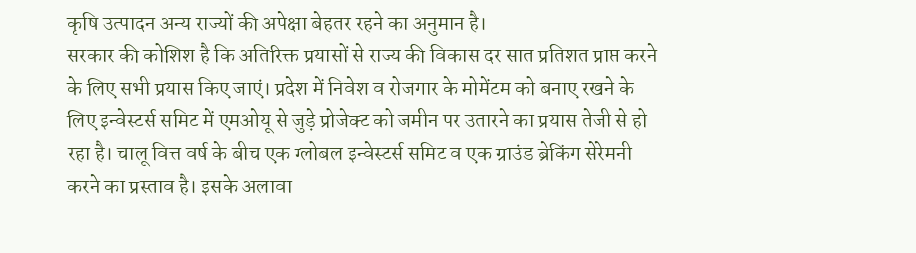कृषि उत्पादन अन्य राज्यों की अपेक्षा बेहतर रहने का अनुमान है।
सरकार की कोशिश है कि अतिरिक्त प्रयासों से राज्य की विकास दर सात प्रतिशत प्राप्त करने के लिए सभी प्रयास किए जाएं। प्रदेश में निवेश व रोजगार के मोमेंटम को बनाए रखने के लिए इन्वेस्टर्स समिट में एमओयू से जुड़े प्रोजेक्ट को जमीन पर उतारने का प्रयास तेजी से हो रहा है। चालू वित्त वर्ष के बीच एक ग्लोबल इन्वेस्टर्स समिट व एक ग्राउंड ब्रेकिंग सेरेमनी करने का प्रस्ताव है। इसके अलावा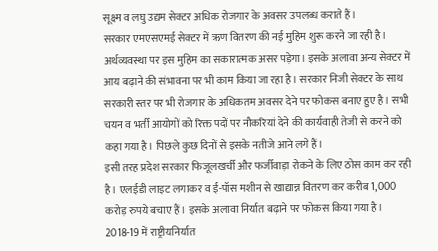सूक्ष्म व लघु उद्यम सेक्टर अधिक रोजगार के अवसर उपलब्ध कराते हैं।
सरकार एमएसएमई सेक्टर में ऋण वितरण की नई मुहिम शुरू करने जा रही है। अर्थव्यवस्था पर इस मुहिम का सकारात्मक असर पड़ेगा। इसके अलावा अन्य सेक्टर में आय बढ़ाने की संभावना पर भी काम किया जा रहा है। सरकार निजी सेक्टर के साथ सरकारी स्तर पर भी रोजगार के अधिकतम अवसर देने पर फोकस बनाए हुए है। सभी चयन व भर्ती आयोगों को रिक्त पदों पर नौकरियां देने की कार्यवाही तेजी से करने को कहा गया है। पिछले कुछ दिनों से इसके नतीजे आने लगे हैं।
इसी तरह प्रदेश सरकार फिजूलखर्ची और फर्जीवाड़ा रोकने के लिए ठोस काम कर रही है। एलईडी लाइट लगाकर व ई-पॉस मशीन से खाद्यान्न वितरण कर करीब 1,000 करोड़ रुपये बचाए हैं। इसके अलावा निर्यात बढ़ाने पर फोकस किया गया है।
2018-19 में राष्ट्रीयनिर्यात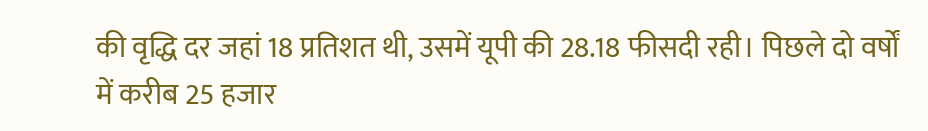की वृद्धि दर जहां 18 प्रतिशत थी, उसमें यूपी की 28.18 फीसदी रही। पिछले दो वर्षों में करीब 25 हजार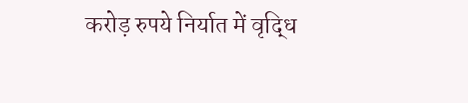करोड़ रुपये निर्यात में वृद्धि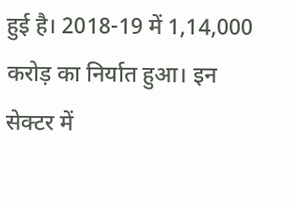हुई है। 2018-19 में 1,14,000 करोड़ का निर्यात हुआ। इन सेक्टर में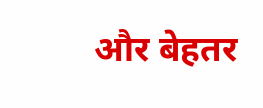और बेहतर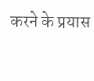करने के प्रयास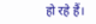हो रहे हैं।